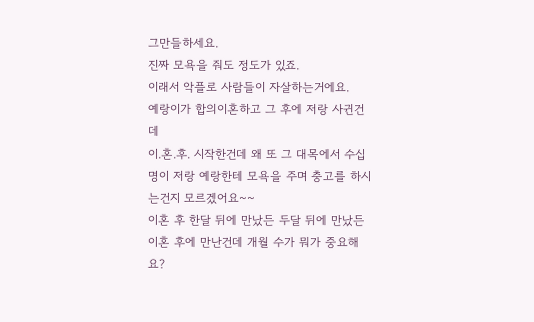그만들하세요.
진짜 모욕을 줘도 정도가 있죠.
이래서 악플로 사람들이 자살하는거에요.
예랑이가 합의이혼하고 그 후에 저랑 사귄건데
이.혼.후. 시작한건데 왜 또 그 대목에서 수십명이 저랑 예랑한테 모욕을 주며 충고를 하시는건지 모르겠어요~~
이혼 후 한달 뒤에 만났든 두달 뒤에 만났든
이혼 후에 만난건데 개월 수가 뭐가 중요해요?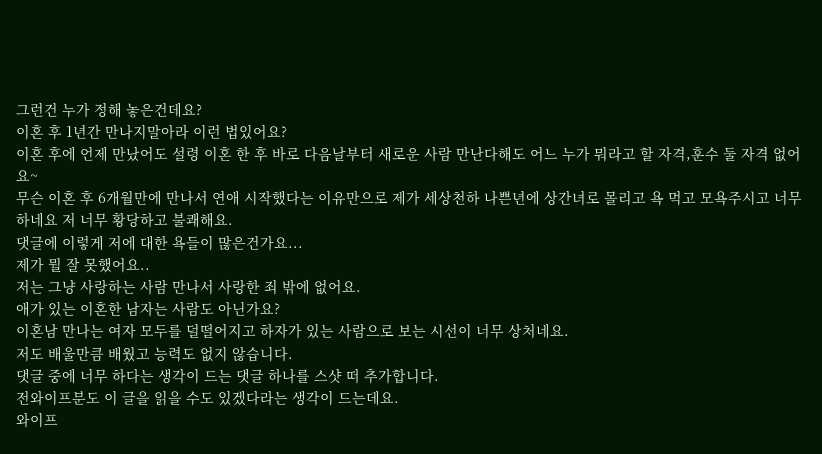그런건 누가 정해 놓은건데요?
이혼 후 1년간 만나지말아라 이런 법있어요?
이혼 후에 언제 만났어도 설령 이혼 한 후 바로 다음날부터 새로운 사람 만난다해도 어느 누가 뭐라고 할 자격,훈수 둘 자격 없어요~
무슨 이혼 후 6개월만에 만나서 연애 시작했다는 이유만으로 제가 세상천하 나쁜년에 상간녀로 몰리고 욕 먹고 모욕주시고 너무하네요 저 너무 황당하고 불쾌해요.
댓글에 이렇게 저에 대한 욕들이 많은건가요...
제가 뭘 잘 못했어요..
저는 그냥 사랑하는 사람 만나서 사랑한 죄 밖에 없어요.
애가 있는 이혼한 남자는 사람도 아닌가요?
이혼남 만나는 여자 모두를 덜떨어지고 하자가 있는 사람으로 보는 시선이 너무 상처네요.
저도 배울만큼 배웠고 능력도 없지 않습니다.
댓글 중에 너무 하다는 생각이 드는 댓글 하나를 스샷 떠 추가합니다.
전와이프분도 이 글을 읽을 수도 있겠다라는 생각이 드는데요.
와이프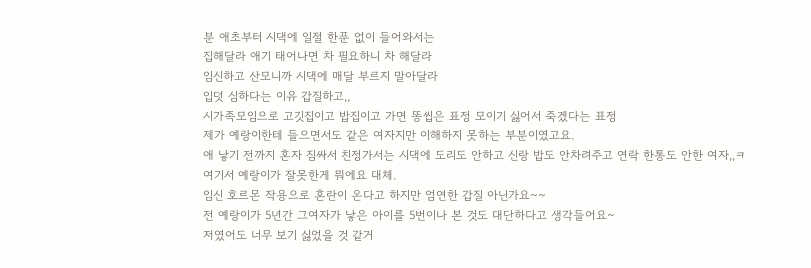분 애초부터 시댁에 일절 한푼 없이 들어와서는
집해달라 애기 태어나면 차 필요하니 차 해달라
임신하고 산모니까 시댁에 매달 부르지 말아달라
입덧 심하다는 이유 갑질하고,,
시가족모임으로 고깃집이고 밥집이고 가면 똥씹은 표정 모이기 싫어서 죽겠다는 표정
제가 예랑이한테 들으면서도 같은 여자지만 이해하지 못하는 부분이였고요.
애 낳기 전까지 혼자 짐싸서 친정가서는 시댁에 도리도 안하고 신랑 밥도 안차려주고 연락 한통도 안한 여자,,ㅋ
여기서 예랑이가 잘못한게 뭐에요 대체.
임신 호르몬 작용으로 혼란이 온다고 하지만 엄연한 갑질 아닌가요~~
전 예랑이가 5년간 그여자가 낳은 아이를 5번이나 본 것도 대단하다고 생각들어요~
저였어도 너무 보기 싫었을 것 같거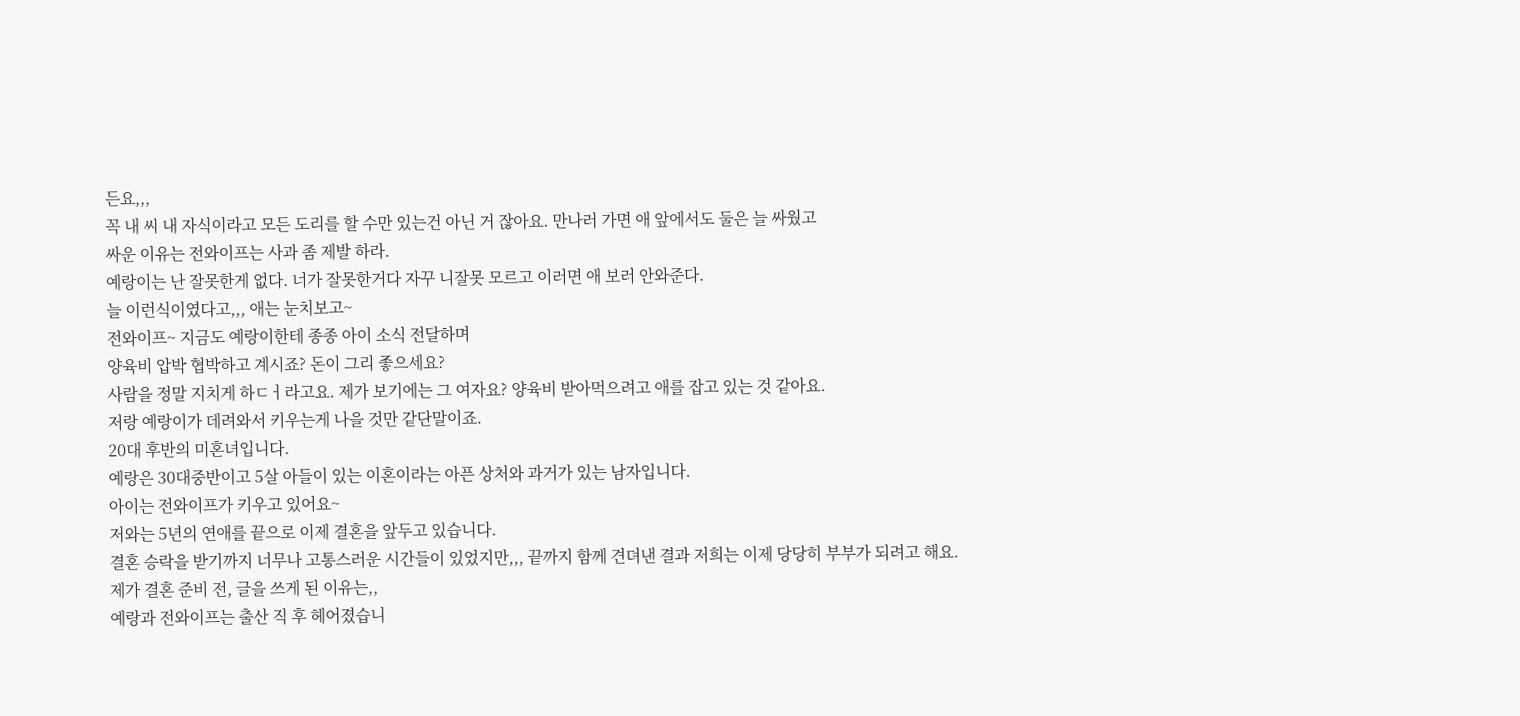든요,,,
꼭 내 씨 내 자식이라고 모든 도리를 할 수만 있는건 아닌 거 잖아요. 만나러 가면 애 앞에서도 둘은 늘 싸웠고
싸운 이유는 전와이프는 사과 좀 제발 하라.
예랑이는 난 잘못한게 없다. 너가 잘못한거다 자꾸 니잘못 모르고 이러면 애 보러 안와준다.
늘 이런식이였다고,,, 애는 눈치보고~
전와이프~ 지금도 예랑이한테 종종 아이 소식 전달하며
양육비 압박 협박하고 계시죠? 돈이 그리 좋으세요?
사람을 정말 지치게 하ㄷㅓ라고요. 제가 보기에는 그 여자요? 양육비 받아먹으려고 애를 잡고 있는 것 같아요.
저랑 예랑이가 데려와서 키우는게 나을 것만 같단말이죠.
20대 후반의 미혼녀입니다.
예랑은 30대중반이고 5살 아들이 있는 이혼이라는 아픈 상처와 과거가 있는 남자입니다.
아이는 전와이프가 키우고 있어요~
저와는 5년의 연애를 끝으로 이제 결혼을 앞두고 있습니다.
결혼 승락을 받기까지 너무나 고통스러운 시간들이 있었지만,,, 끝까지 함께 견뎌낸 결과 저희는 이제 당당히 부부가 되려고 해요.
제가 결혼 준비 전, 글을 쓰게 된 이유는,,
예랑과 전와이프는 출산 직 후 헤어졌습니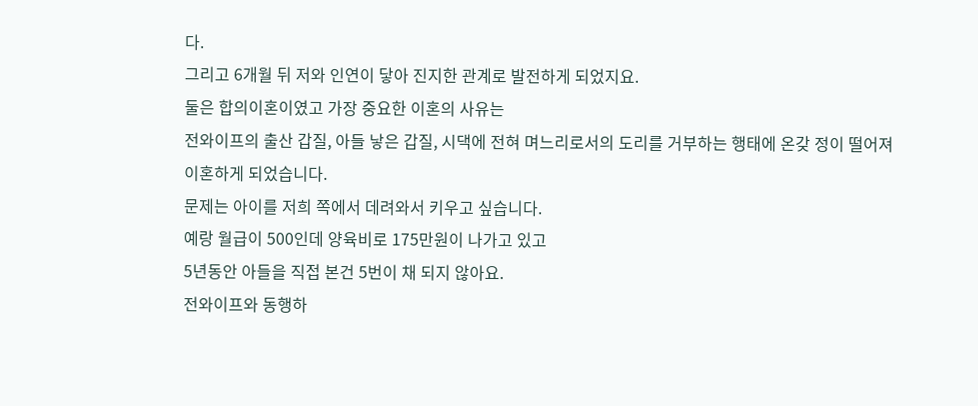다.
그리고 6개월 뒤 저와 인연이 닿아 진지한 관계로 발전하게 되었지요.
둘은 합의이혼이였고 가장 중요한 이혼의 사유는
전와이프의 출산 갑질, 아들 낳은 갑질, 시댁에 전혀 며느리로서의 도리를 거부하는 행태에 온갖 정이 떨어져
이혼하게 되었습니다.
문제는 아이를 저희 쪽에서 데려와서 키우고 싶습니다.
예랑 월급이 500인데 양육비로 175만원이 나가고 있고
5년동안 아들을 직접 본건 5번이 채 되지 않아요.
전와이프와 동행하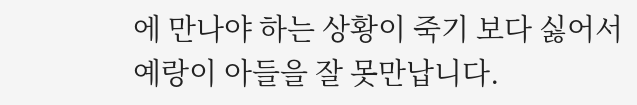에 만나야 하는 상황이 죽기 보다 싫어서
예랑이 아들을 잘 못만납니다.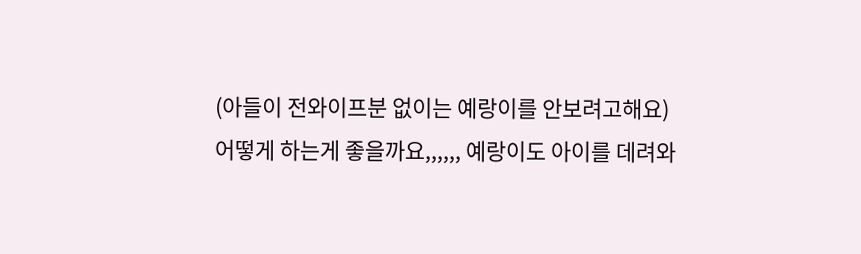(아들이 전와이프분 없이는 예랑이를 안보려고해요)
어떻게 하는게 좋을까요,,,,,, 예랑이도 아이를 데려와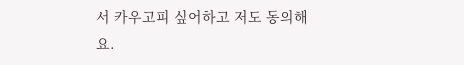서 카우고피 싶어하고 저도 동의해요.